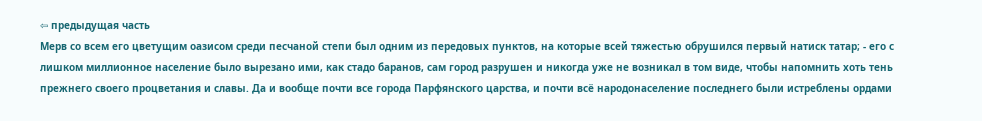⇦ предыдущая часть
Мерв со всем его цветущим оазисом среди песчаной степи был одним из передовых пунктов, на которые всей тяжестью обрушился первый натиск татар; - его с лишком миллионное население было вырезано ими, как стадо баранов, сам город разрушен и никогда уже не возникал в том виде, чтобы напомнить хоть тень прежнего своего процветания и славы. Да и вообще почти все города Парфянского царства, и почти всё народонаселение последнего были истреблены ордами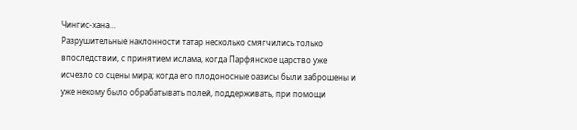Чингис-хана…
Разрушительные наклонности татар несколько смягчились только впоследствии, с принятием ислама, когда Парфянское царство уже исчезло со сцены мира; когда его плодоносные оазисы были заброшены и уже некому было обрабатывать полей, поддерживать, при помощи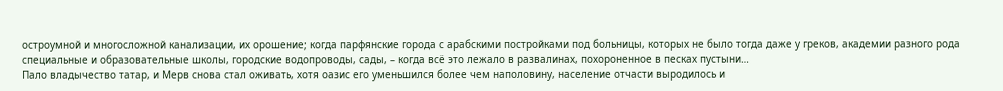остроумной и многосложной канализации, их орошение; когда парфянские города с арабскими постройками под больницы, которых не было тогда даже у греков, академии разного рода специальные и образовательные школы, городские водопроводы, сады, – когда всё это лежало в развалинах, похороненное в песках пустыни…
Пало владычество татар, и Мерв снова стал оживать, хотя оазис его уменьшился более чем наполовину, население отчасти выродилось и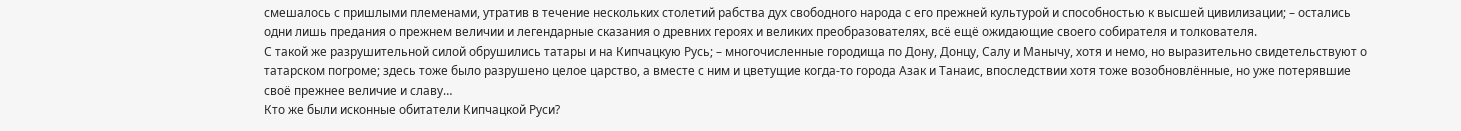смешалось с пришлыми племенами, утратив в течение нескольких столетий рабства дух свободного народа с его прежней культурой и способностью к высшей цивилизации; – остались одни лишь предания о прежнем величии и легендарные сказания о древних героях и великих преобразователях, всё ещё ожидающие своего собирателя и толкователя.
С такой же разрушительной силой обрушились татары и на Кипчацкую Русь; – многочисленные городища по Дону, Донцу, Салу и Манычу, хотя и немо, но выразительно свидетельствуют о татарском погроме; здесь тоже было разрушено целое царство, а вместе с ним и цветущие когда-то города Азак и Танаис, впоследствии хотя тоже возобновлённые, но уже потерявшие своё прежнее величие и славу…
Кто же были исконные обитатели Кипчацкой Руси?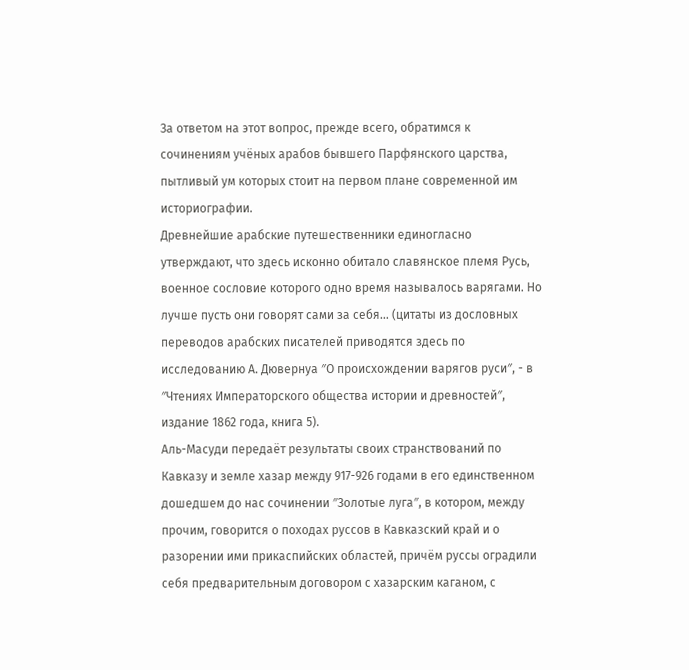За ответом на этот вопрос, прежде всего, обратимся к сочинениям учёных арабов бывшего Парфянского царства, пытливый ум которых стоит на первом плане современной им историографии.
Древнейшие арабские путешественники единогласно утверждают, что здесь исконно обитало славянское племя Русь, военное сословие которого одно время называлось варягами. Но лучше пусть они говорят сами за себя… (цитаты из дословных переводов арабских писателей приводятся здесь по исследованию А. Дювернуа ″О происхождении варягов руси″, - в ″Чтениях Императорского общества истории и древностей″, издание 1862 года, книга 5).
Аль-Масуди передаёт результаты своих странствований по Кавказу и земле хазар между 917-926 годами в его единственном дошедшем до нас сочинении ″Золотые луга″, в котором, между прочим, говорится о походах руссов в Кавказский край и о разорении ими прикаспийских областей, причём руссы оградили себя предварительным договором с хазарским каганом, с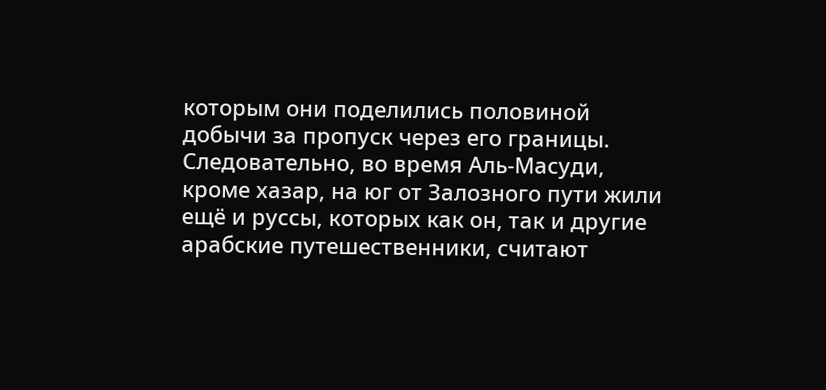которым они поделились половиной добычи за пропуск через его границы.
Следовательно, во время Аль-Масуди, кроме хазар, на юг от Залозного пути жили ещё и руссы, которых как он, так и другие арабские путешественники, считают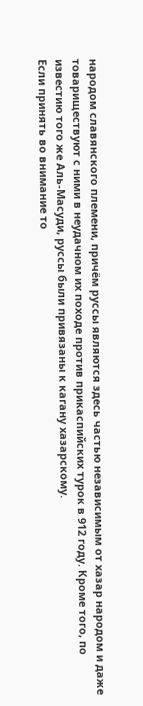народом славянского племени, причём руссы являются здесь частью независимым от хазар народом и даже товариществуют с ними в неудачном их походе против прикаспийских турок в 912 году. Кроме того, по известию того же Аль-Масуди, руссы были привязаны к кагану хазарскому.
Если принять во внимание то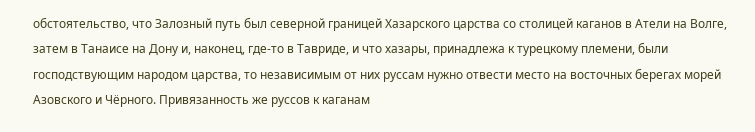обстоятельство, что Залозный путь был северной границей Хазарского царства со столицей каганов в Атели на Волге, затем в Танаисе на Дону и, наконец, где-то в Тавриде, и что хазары, принадлежа к турецкому племени, были господствующим народом царства, то независимым от них руссам нужно отвести место на восточных берегах морей Азовского и Чёрного. Привязанность же руссов к каганам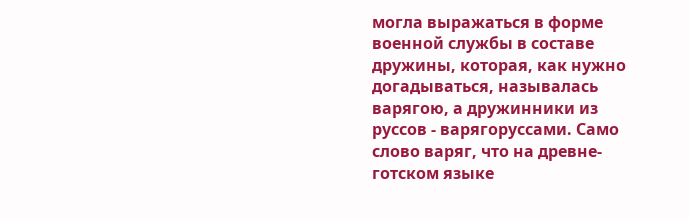могла выражаться в форме военной службы в составе дружины, которая, как нужно догадываться, называлась варягою, а дружинники из руссов - варягоруссами. Само слово варяг, что на древне-готском языке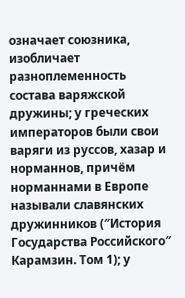означает союзника, изобличает разноплеменность состава варяжской дружины; у греческих императоров были свои варяги из руссов, хазар и норманнов, причём норманнами в Европе называли славянских дружинников (″История Государства Российского″ Карамзин. Том 1); у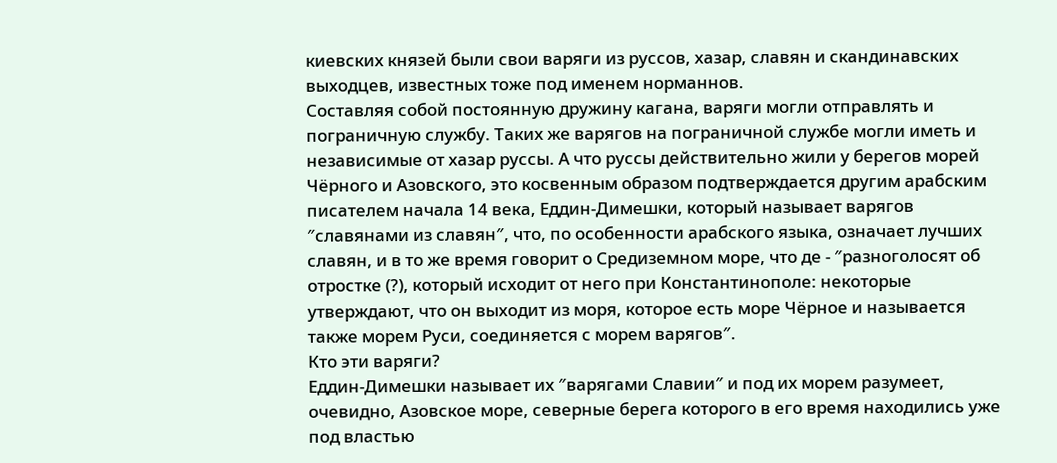киевских князей были свои варяги из руссов, хазар, славян и скандинавских выходцев, известных тоже под именем норманнов.
Составляя собой постоянную дружину кагана, варяги могли отправлять и пограничную службу. Таких же варягов на пограничной службе могли иметь и независимые от хазар руссы. А что руссы действительно жили у берегов морей Чёрного и Азовского, это косвенным образом подтверждается другим арабским писателем начала 14 века, Еддин-Димешки, который называет варягов ″славянами из славян″, что, по особенности арабского языка, означает лучших славян, и в то же время говорит о Средиземном море, что де - ″разноголосят об отростке (?), который исходит от него при Константинополе: некоторые утверждают, что он выходит из моря, которое есть море Чёрное и называется также морем Руси, соединяется с морем варягов″.
Кто эти варяги?
Еддин-Димешки называет их ″варягами Славии″ и под их морем разумеет, очевидно, Азовское море, северные берега которого в его время находились уже под властью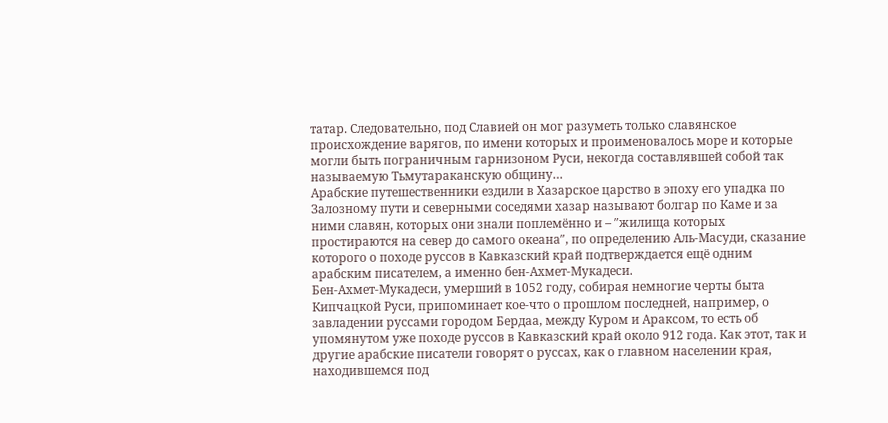татар. Следовательно, под Славией он мог разуметь только славянское происхождение варягов, по имени которых и проименовалось море и которые могли быть пограничным гарнизоном Руси, некогда составлявшей собой так называемую Тьмутараканскую общину…
Арабские путешественники ездили в Хазарское царство в эпоху его упадка по Залозному пути и северными соседями хазар называют болгар по Каме и за ними славян, которых они знали поплемённо и – ″жилища которых простираются на север до самого океана″, по определению Аль-Масуди, сказание которого о походе руссов в Кавказский край подтверждается ещё одним арабским писателем, а именно бен-Ахмет-Мукадеси.
Бен-Ахмет-Мукадеси, умерший в 1052 году, собирая немногие черты быта Кипчацкой Руси, припоминает кое-что о прошлом последней, например, о завладении руссами городом Бердаа, между Куром и Араксом, то есть об упомянутом уже походе руссов в Кавказский край около 912 года. Как этот, так и другие арабские писатели говорят о руссах, как о главном населении края, находившемся под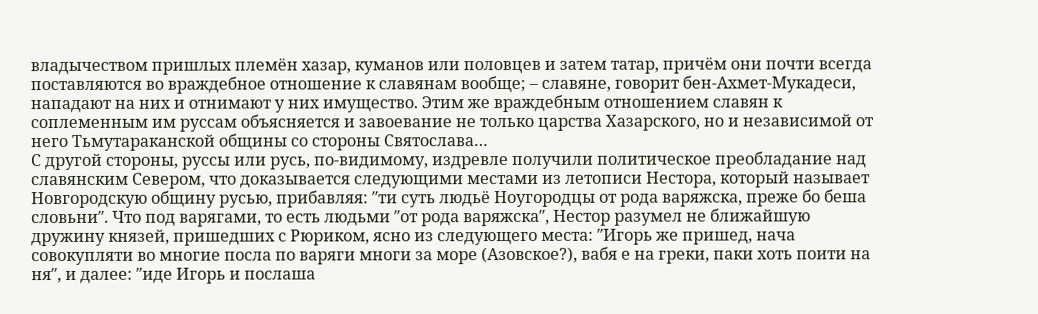владычеством пришлых племён хазар, куманов или половцев и затем татар, причём они почти всегда поставляются во враждебное отношение к славянам вообще; – славяне, говорит бен-Ахмет-Мукадеси, нападают на них и отнимают у них имущество. Этим же враждебным отношением славян к соплеменным им руссам объясняется и завоевание не только царства Хазарского, но и независимой от него Тьмутараканской общины со стороны Святослава…
С другой стороны, руссы или русь, по-видимому, издревле получили политическое преобладание над славянским Севером, что доказывается следующими местами из летописи Нестора, который называет Новгородскую общину русью, прибавляя: ″ти суть людьё Ноугородцы от рода варяжска, преже бо беша словьни″. Что под варягами, то есть людьми ″от рода варяжска″, Нестор разумел не ближайшую дружину князей, пришедших с Рюриком, ясно из следующего места: ″Игорь же пришед, нача совокупляти во многие посла по варяги многи за море (Азовское?), вабя е на греки, паки хоть поити на ня″, и далее: ″иде Игорь и послаша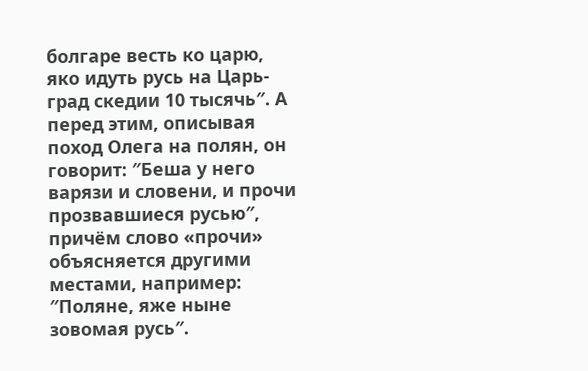болгаре весть ко царю, яко идуть русь на Царь-град скедии 10 тысячь″. А перед этим, описывая поход Олега на полян, он говорит: ″Беша у него варязи и словени, и прочи прозвавшиеся русью″, причём слово «прочи» объясняется другими местами, например: ″Поляне, яже ныне зовомая русь″.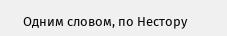Одним словом, по Нестору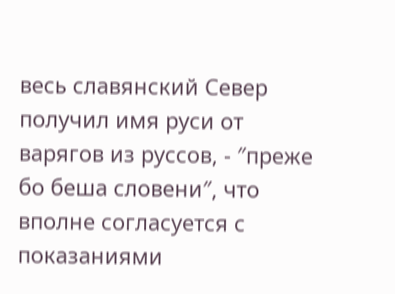весь славянский Север получил имя руси от варягов из руссов, - ″преже бо беша словени″, что вполне согласуется с показаниями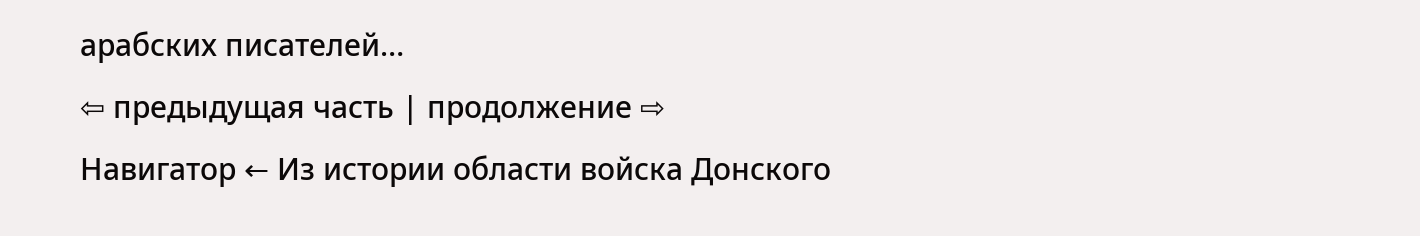арабских писателей…
⇦ предыдущая часть | продолжение ⇨
Навигатор ← Из истории области войска Донского